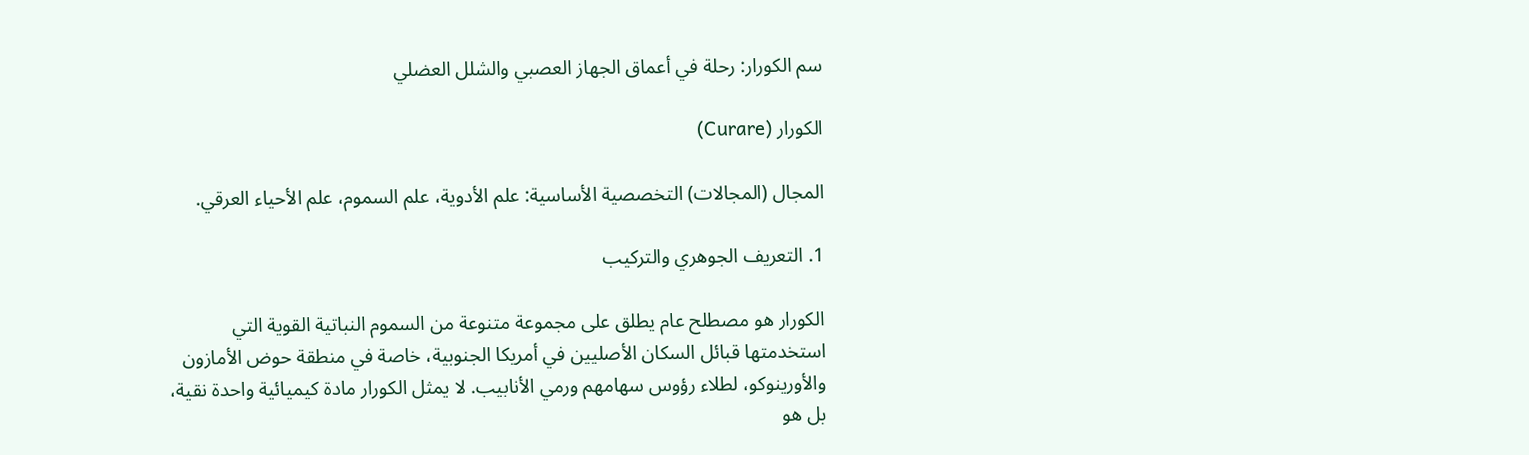سم الكورار: رحلة في أعماق الجهاز العصبي والشلل العضلي

الكورار (Curare)

المجال (المجالات) التخصصية الأساسية: علم الأدوية، علم السموم، علم الأحياء العرقي.

1. التعريف الجوهري والتركيب

الكورار هو مصطلح عام يطلق على مجموعة متنوعة من السموم النباتية القوية التي استخدمتها قبائل السكان الأصليين في أمريكا الجنوبية، خاصة في منطقة حوض الأمازون والأورينوكو، لطلاء رؤوس سهامهم ورمي الأنابيب. لا يمثل الكورار مادة كيميائية واحدة نقية، بل هو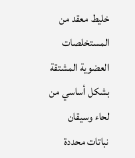خليط معقد من المستخلصات العضوية المشتقة بشكل أساسي من لحاء وسيقان نباتات محددة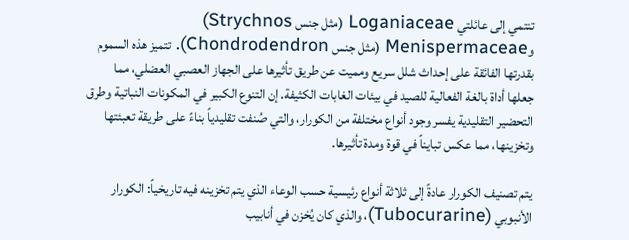تنتمي إلى عائلتي Loganiaceae (مثل جنس Strychnos) وMenispermaceae (مثل جنس Chondrodendron). تتميز هذه السموم بقدرتها الفائقة على إحداث شلل سريع ومميت عن طريق تأثيرها على الجهاز العصبي العضلي، مما جعلها أداة بالغة الفعالية للصيد في بيئات الغابات الكثيفة. إن التنوع الكبير في المكونات النباتية وطرق التحضير التقليدية يفسر وجود أنواع مختلفة من الكورار، والتي صُنفت تقليدياً بناءً على طريقة تعبئتها وتخزينها، مما عكس تبايناً في قوة ومدة تأثيرها.

يتم تصنيف الكورار عادةً إلى ثلاثة أنواع رئيسية حسب الوعاء الذي يتم تخزينه فيه تاريخياً: الكورار الأنبوبي (Tubocurarine)، والذي كان يُخزن في أنابيب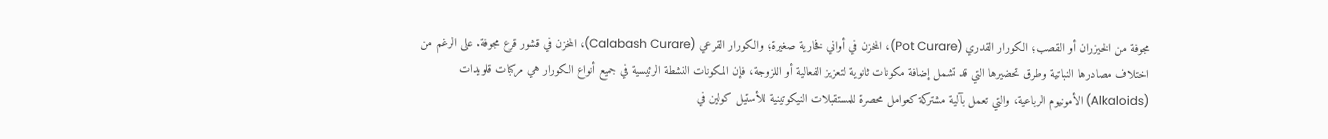مجوفة من الخيزران أو القصب؛ الكورار القدري (Pot Curare)، المخزن في أواني فخارية صغيرة؛ والكورار القرعي (Calabash Curare)، المخزن في قشور قرع مجوفة. على الرغم من اختلاف مصادرها النباتية وطرق تحضيرها التي قد تشمل إضافة مكونات ثانوية لتعزيز الفعالية أو اللزوجة، فإن المكونات النشطة الرئيسية في جميع أنواع الكورار هي مركبات قلويدات (Alkaloids) الأمونيوم الرباعية، والتي تعمل بآلية مشتركة كعوامل محصرة للمستقبلات النيكوتينية للأستيل كولين في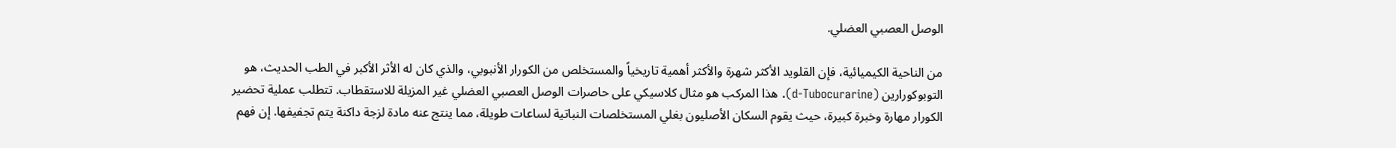الوصل العصبي العضلي.

من الناحية الكيميائية، فإن القلويد الأكثر شهرة والأكثر أهمية تاريخياً والمستخلص من الكورار الأنبوبي، والذي كان له الأثر الأكبر في الطب الحديث، هو التوبوكورارين (d-Tubocurarine). هذا المركب هو مثال كلاسيكي على حاصرات الوصل العصبي العضلي غير المزيلة للاستقطاب. تتطلب عملية تحضير الكورار مهارة وخبرة كبيرة، حيث يقوم السكان الأصليون بغلي المستخلصات النباتية لساعات طويلة، مما ينتج عنه مادة لزجة داكنة يتم تجفيفها. إن فهم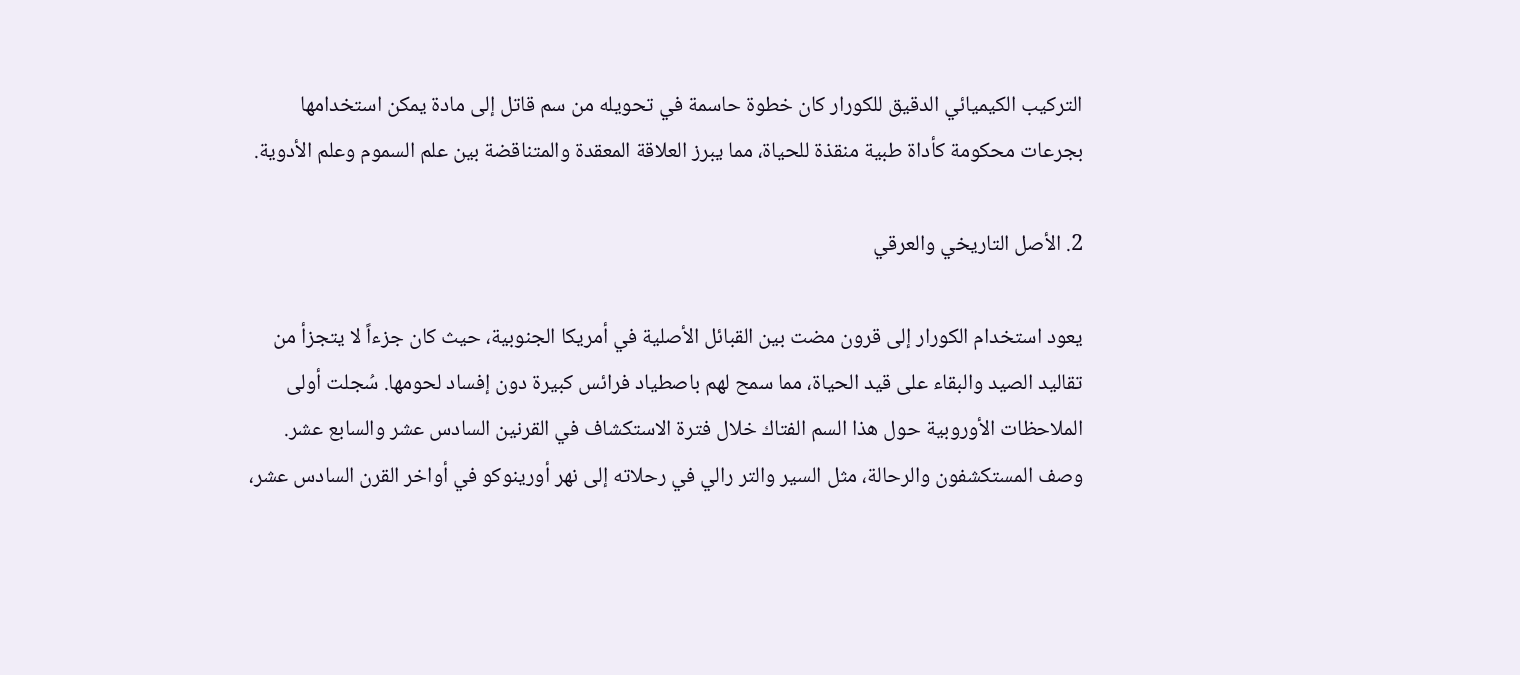التركيب الكيميائي الدقيق للكورار كان خطوة حاسمة في تحويله من سم قاتل إلى مادة يمكن استخدامها بجرعات محكومة كأداة طبية منقذة للحياة، مما يبرز العلاقة المعقدة والمتناقضة بين علم السموم وعلم الأدوية.

2. الأصل التاريخي والعرقي

يعود استخدام الكورار إلى قرون مضت بين القبائل الأصلية في أمريكا الجنوبية، حيث كان جزءاً لا يتجزأ من تقاليد الصيد والبقاء على قيد الحياة، مما سمح لهم باصطياد فرائس كبيرة دون إفساد لحومها. سُجلت أولى الملاحظات الأوروبية حول هذا السم الفتاك خلال فترة الاستكشاف في القرنين السادس عشر والسابع عشر. وصف المستكشفون والرحالة، مثل السير والتر رالي في رحلاته إلى نهر أورينوكو في أواخر القرن السادس عشر،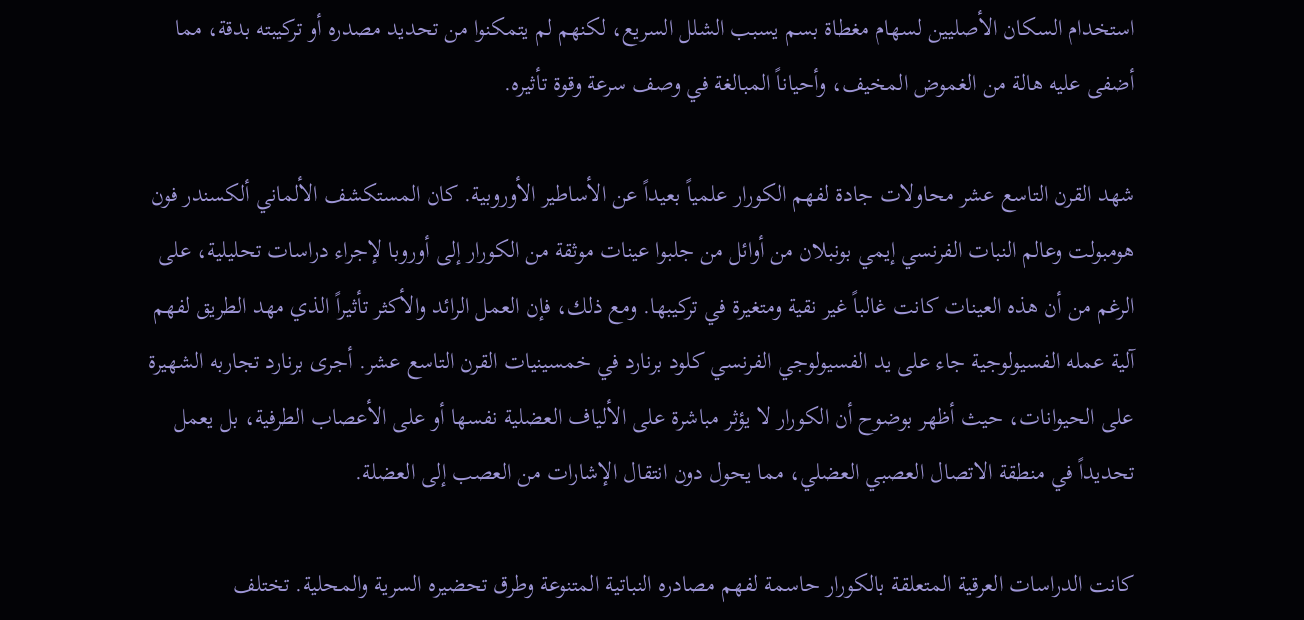استخدام السكان الأصليين لسهام مغطاة بسم يسبب الشلل السريع، لكنهم لم يتمكنوا من تحديد مصدره أو تركيبته بدقة، مما أضفى عليه هالة من الغموض المخيف، وأحياناً المبالغة في وصف سرعة وقوة تأثيره.

شهد القرن التاسع عشر محاولات جادة لفهم الكورار علمياً بعيداً عن الأساطير الأوروبية. كان المستكشف الألماني ألكسندر فون هومبولت وعالم النبات الفرنسي إيمي بونبلان من أوائل من جلبوا عينات موثقة من الكورار إلى أوروبا لإجراء دراسات تحليلية، على الرغم من أن هذه العينات كانت غالباً غير نقية ومتغيرة في تركيبها. ومع ذلك، فإن العمل الرائد والأكثر تأثيراً الذي مهد الطريق لفهم آلية عمله الفسيولوجية جاء على يد الفسيولوجي الفرنسي كلود برنارد في خمسينيات القرن التاسع عشر. أجرى برنارد تجاربه الشهيرة على الحيوانات، حيث أظهر بوضوح أن الكورار لا يؤثر مباشرة على الألياف العضلية نفسها أو على الأعصاب الطرفية، بل يعمل تحديداً في منطقة الاتصال العصبي العضلي، مما يحول دون انتقال الإشارات من العصب إلى العضلة.

كانت الدراسات العرقية المتعلقة بالكورار حاسمة لفهم مصادره النباتية المتنوعة وطرق تحضيره السرية والمحلية. تختلف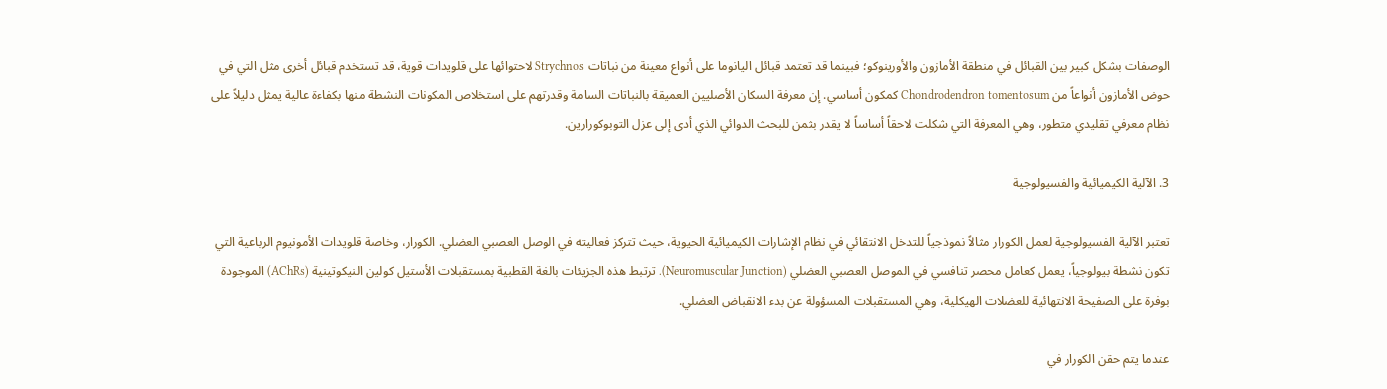الوصفات بشكل كبير بين القبائل في منطقة الأمازون والأورينوكو؛ فبينما قد تعتمد قبائل اليانوما على أنواع معينة من نباتات Strychnos لاحتوائها على قلويدات قوية، قد تستخدم قبائل أخرى مثل التي في حوض الأمازون أنواعاً من Chondrodendron tomentosum كمكون أساسي. إن معرفة السكان الأصليين العميقة بالنباتات السامة وقدرتهم على استخلاص المكونات النشطة منها بكفاءة عالية يمثل دليلاً على نظام معرفي تقليدي متطور، وهي المعرفة التي شكلت لاحقاً أساساً لا يقدر بثمن للبحث الدوائي الذي أدى إلى عزل التوبوكورارين.

3. الآلية الكيميائية والفسيولوجية

تعتبر الآلية الفسيولوجية لعمل الكورار مثالاً نموذجياً للتدخل الانتقائي في نظام الإشارات الكيميائية الحيوية، حيث تتركز فعاليته في الوصل العصبي العضلي. الكورار، وخاصة قلويدات الأمونيوم الرباعية التي تكون نشطة بيولوجياً، يعمل كعامل محصر تنافسي في الموصل العصبي العضلي (Neuromuscular Junction). ترتبط هذه الجزيئات بالغة القطبية بمستقبلات الأستيل كولين النيكوتينية (AChRs) الموجودة بوفرة على الصفيحة الانتهائية للعضلات الهيكلية، وهي المستقبلات المسؤولة عن بدء الانقباض العضلي.

عندما يتم حقن الكورار في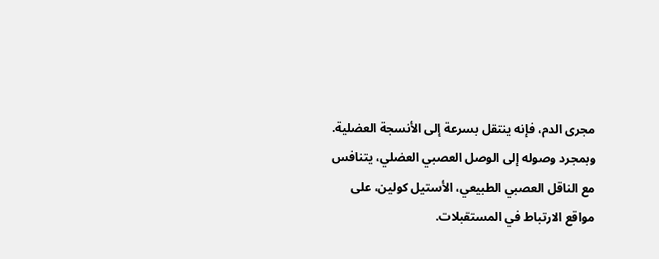مجرى الدم، فإنه ينتقل بسرعة إلى الأنسجة العضلية. وبمجرد وصوله إلى الوصل العصبي العضلي، يتنافس مع الناقل العصبي الطبيعي، الأستيل كولين، على مواقع الارتباط في المستقبلات.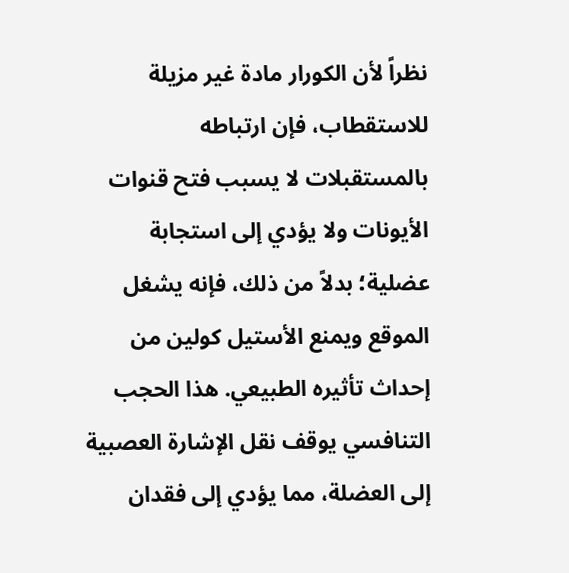نظراً لأن الكورار مادة غير مزيلة للاستقطاب، فإن ارتباطه بالمستقبلات لا يسبب فتح قنوات الأيونات ولا يؤدي إلى استجابة عضلية؛ بدلاً من ذلك، فإنه يشغل الموقع ويمنع الأستيل كولين من إحداث تأثيره الطبيعي. هذا الحجب التنافسي يوقف نقل الإشارة العصبية إلى العضلة، مما يؤدي إلى فقدان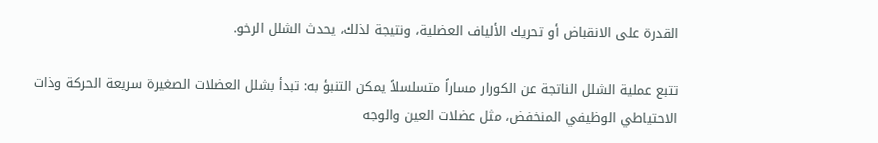القدرة على الانقباض أو تحريك الألياف العضلية، ونتيجة لذلك، يحدث الشلل الرخو.

تتبع عملية الشلل الناتجة عن الكورار مساراً متسلسلاً يمكن التنبؤ به: تبدأ بشلل العضلات الصغيرة سريعة الحركة وذات الاحتياطي الوظيفي المنخفض، مثل عضلات العين والوجه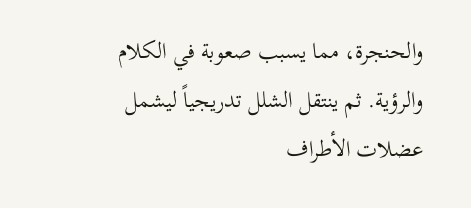والحنجرة، مما يسبب صعوبة في الكلام والرؤية. ثم ينتقل الشلل تدريجياً ليشمل عضلات الأطراف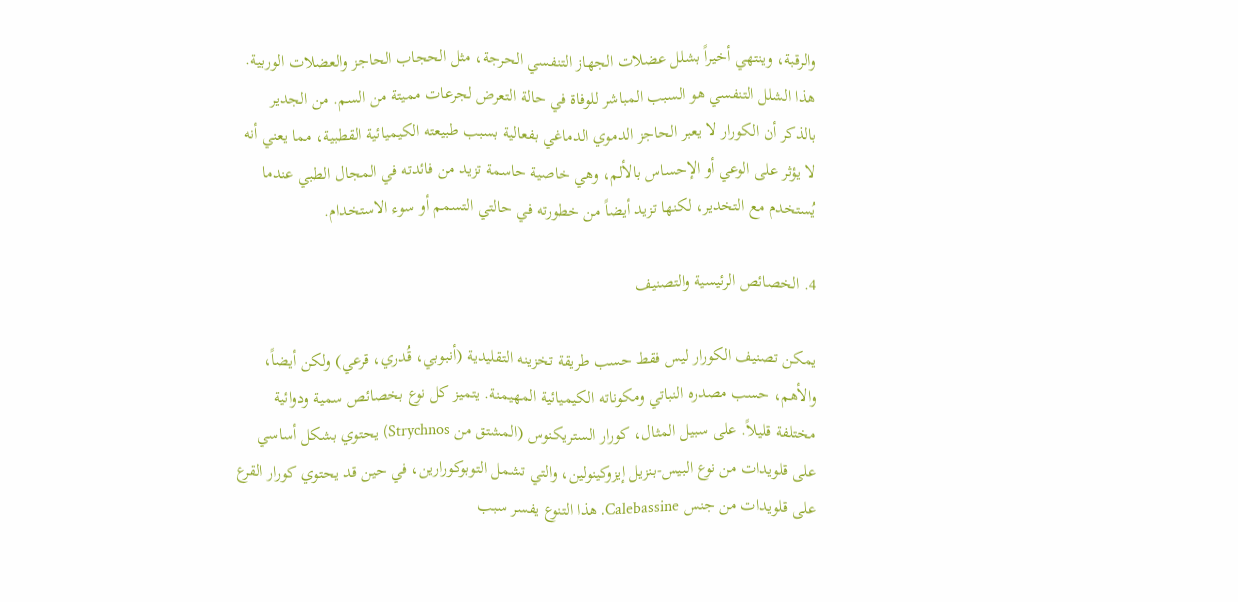والرقبة، وينتهي أخيراً بشلل عضلات الجهاز التنفسي الحرجة، مثل الحجاب الحاجز والعضلات الوربية. هذا الشلل التنفسي هو السبب المباشر للوفاة في حالة التعرض لجرعات مميتة من السم. من الجدير بالذكر أن الكورار لا يعبر الحاجز الدموي الدماغي بفعالية بسبب طبيعته الكيميائية القطبية، مما يعني أنه لا يؤثر على الوعي أو الإحساس بالألم، وهي خاصية حاسمة تزيد من فائدته في المجال الطبي عندما يُستخدم مع التخدير، لكنها تزيد أيضاً من خطورته في حالتي التسمم أو سوء الاستخدام.

4. الخصائص الرئيسية والتصنيف

يمكن تصنيف الكورار ليس فقط حسب طريقة تخزينه التقليدية (أنبوبي، قُدري، قرعي) ولكن أيضاً، والأهم، حسب مصدره النباتي ومكوناته الكيميائية المهيمنة. يتميز كل نوع بخصائص سمية ودوائية مختلفة قليلاً. على سبيل المثال، كورار الستريكنوس (المشتق من Strychnos) يحتوي بشكل أساسي على قلويدات من نوع البيس-بنزيل إيزوكينولين، والتي تشمل التوبوكورارين، في حين قد يحتوي كورار القرع على قلويدات من جنس Calebassine. هذا التنوع يفسر سبب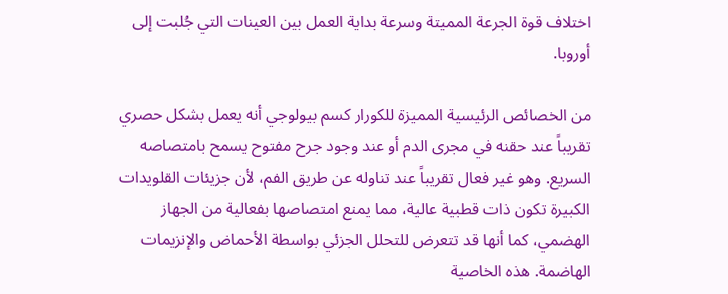اختلاف قوة الجرعة المميتة وسرعة بداية العمل بين العينات التي جُلبت إلى أوروبا.

من الخصائص الرئيسية المميزة للكورار كسم بيولوجي أنه يعمل بشكل حصري تقريباً عند حقنه في مجرى الدم أو عند وجود جرح مفتوح يسمح بامتصاصه السريع. وهو غير فعال تقريباً عند تناوله عن طريق الفم، لأن جزيئات القلويدات الكبيرة تكون ذات قطبية عالية، مما يمنع امتصاصها بفعالية من الجهاز الهضمي، كما أنها قد تتعرض للتحلل الجزئي بواسطة الأحماض والإنزيمات الهاضمة. هذه الخاصية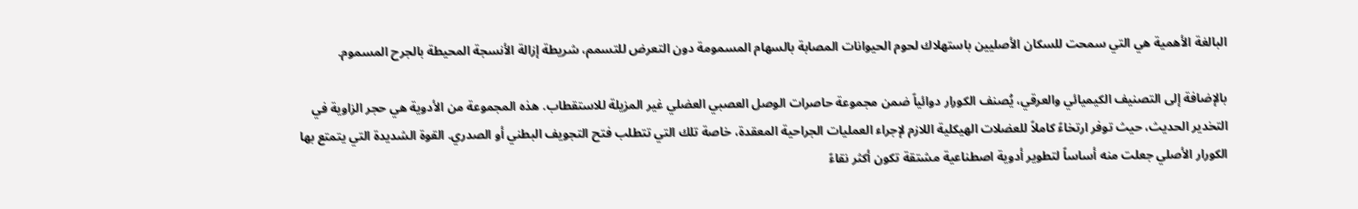البالغة الأهمية هي التي سمحت للسكان الأصليين باستهلاك لحوم الحيوانات المصابة بالسهام المسمومة دون التعرض للتسمم، شريطة إزالة الأنسجة المحيطة بالجرح المسموم.

بالإضافة إلى التصنيف الكيميائي والعرقي، يُصنف الكورار دوائياً ضمن مجموعة حاصرات الوصل العصبي العضلي غير المزيلة للاستقطاب. هذه المجموعة من الأدوية هي حجر الزاوية في التخدير الحديث، حيث توفر ارتخاءً كاملاً للعضلات الهيكلية اللازم لإجراء العمليات الجراحية المعقدة، خاصة تلك التي تتطلب فتح التجويف البطني أو الصدري. القوة الشديدة التي يتمتع بها الكورار الأصلي جعلت منه أساساً لتطوير أدوية اصطناعية مشتقة تكون أكثر نقاءً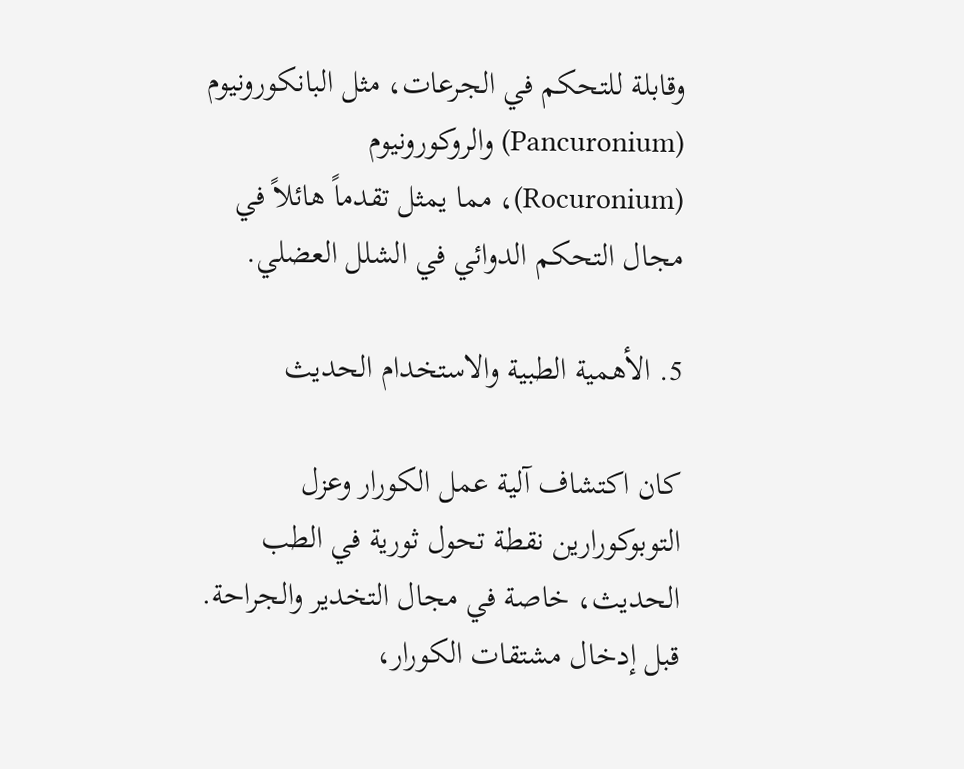وقابلة للتحكم في الجرعات، مثل البانكورونيوم (Pancuronium) والروكورونيوم (Rocuronium)، مما يمثل تقدماً هائلاً في مجال التحكم الدوائي في الشلل العضلي.

5. الأهمية الطبية والاستخدام الحديث

كان اكتشاف آلية عمل الكورار وعزل التوبوكورارين نقطة تحول ثورية في الطب الحديث، خاصة في مجال التخدير والجراحة. قبل إدخال مشتقات الكورار،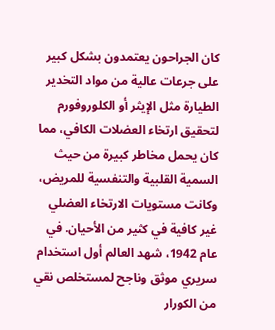كان الجراحون يعتمدون بشكل كبير على جرعات عالية من مواد التخدير الطيارة مثل الإيثر أو الكلوروفورم لتحقيق ارتخاء العضلات الكافي، مما كان يحمل مخاطر كبيرة من حيث السمية القلبية والتنفسية للمريض، وكانت مستويات الارتخاء العضلي غير كافية في كثير من الأحيان. في عام 1942، شهد العالم أول استخدام سريري موثق وناجح لمستخلص نقي من الكورار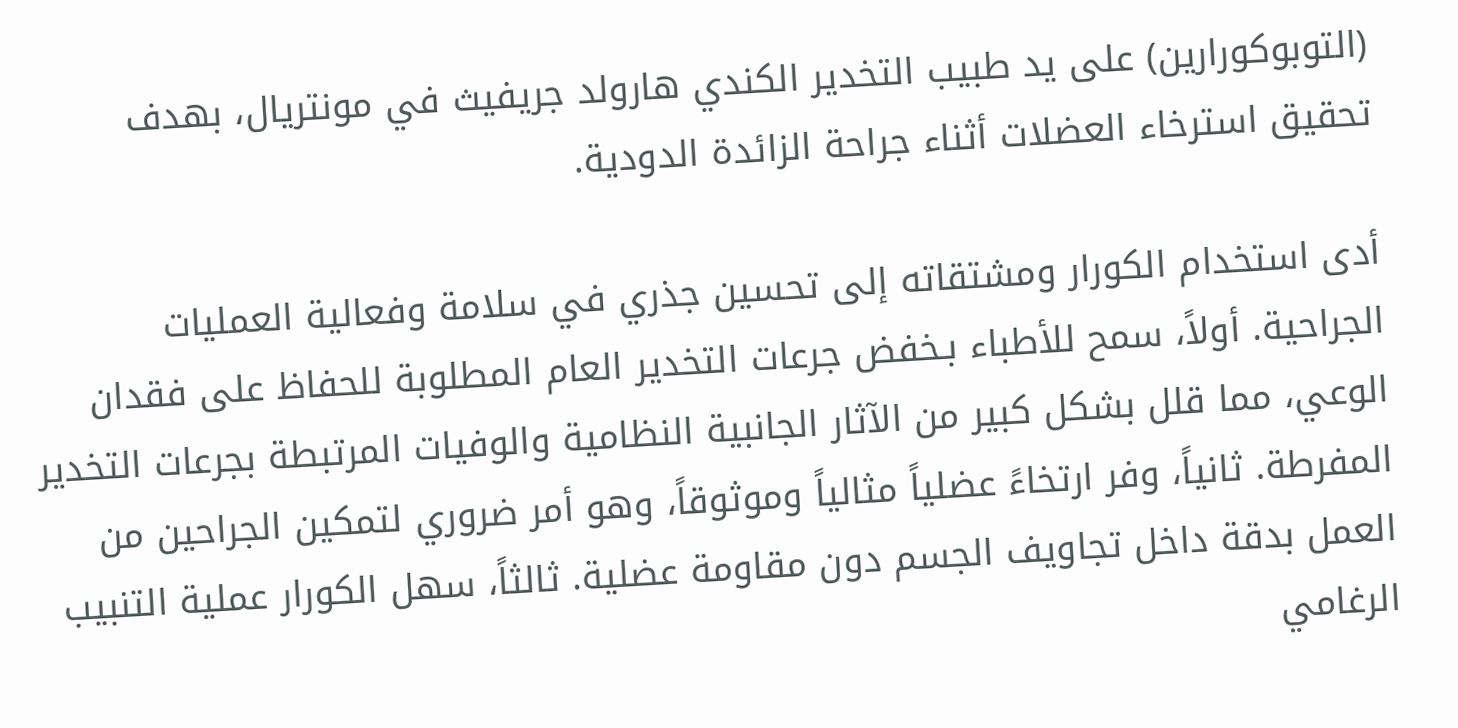(التوبوكورارين) على يد طبيب التخدير الكندي هارولد جريفيث في مونتريال، بهدف تحقيق استرخاء العضلات أثناء جراحة الزائدة الدودية.

أدى استخدام الكورار ومشتقاته إلى تحسين جذري في سلامة وفعالية العمليات الجراحية. أولاً، سمح للأطباء بـخفض جرعات التخدير العام المطلوبة للحفاظ على فقدان الوعي، مما قلل بشكل كبير من الآثار الجانبية النظامية والوفيات المرتبطة بجرعات التخدير المفرطة. ثانياً، وفر ارتخاءً عضلياً مثالياً وموثوقاً، وهو أمر ضروري لتمكين الجراحين من العمل بدقة داخل تجاويف الجسم دون مقاومة عضلية. ثالثاً، سهل الكورار عملية التنبيب الرغامي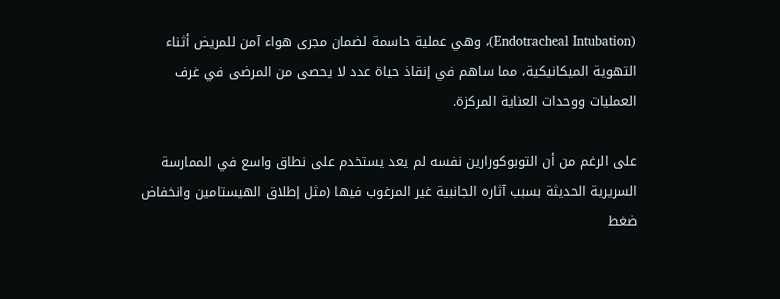(Endotracheal Intubation)، وهي عملية حاسمة لضمان مجرى هواء آمن للمريض أثناء التهوية الميكانيكية، مما ساهم في إنقاذ حياة عدد لا يحصى من المرضى في غرف العمليات ووحدات العناية المركزة.

على الرغم من أن التوبوكورارين نفسه لم يعد يستخدم على نطاق واسع في الممارسة السريرية الحديثة بسبب آثاره الجانبية غير المرغوب فيها (مثل إطلاق الهيستامين وانخفاض ضغط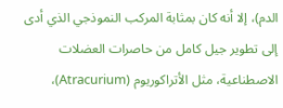الدم)، إلا أنه كان بمثابة المركب النموذجي الذي أدى إلى تطوير جيل كامل من حاصرات العضلات الاصطناعية، مثل الأتراكوريوم (Atracurium)،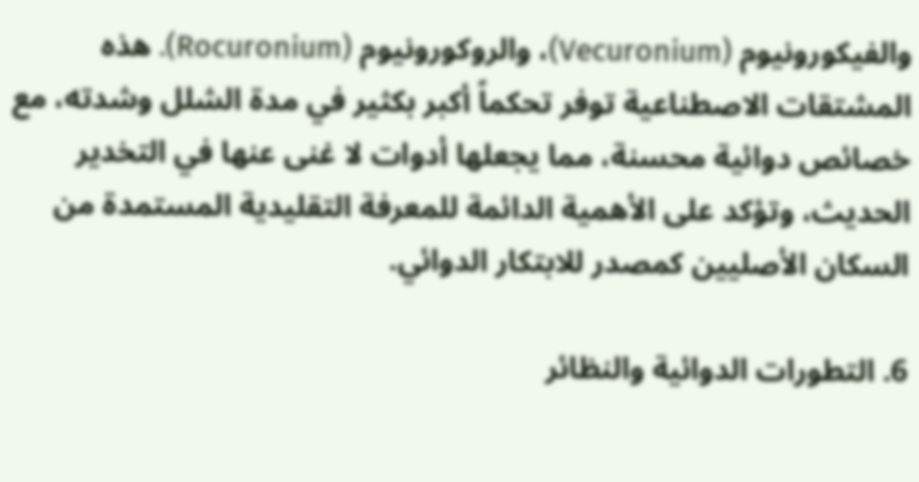والفيكورونيوم (Vecuronium)، والروكورونيوم (Rocuronium). هذه المشتقات الاصطناعية توفر تحكماً أكبر بكثير في مدة الشلل وشدته، مع خصائص دوائية محسنة، مما يجعلها أدوات لا غنى عنها في التخدير الحديث، وتؤكد على الأهمية الدائمة للمعرفة التقليدية المستمدة من السكان الأصليين كمصدر للابتكار الدوائي.

6. التطورات الدوائية والنظائر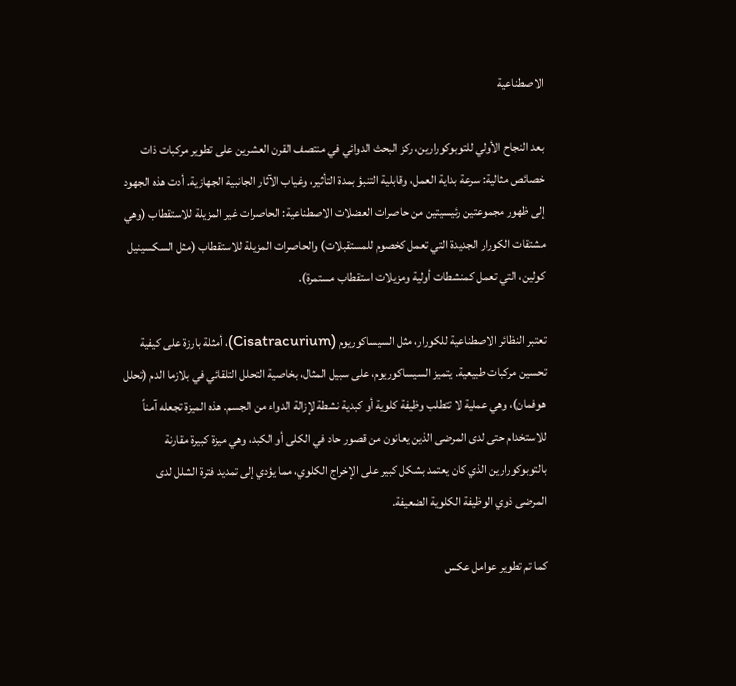الاصطناعية

بعد النجاح الأولي للتوبوكورارين، ركز البحث الدوائي في منتصف القرن العشرين على تطوير مركبات ذات خصائص مثالية: سرعة بداية العمل، وقابلية التنبؤ بمدة التأثير، وغياب الآثار الجانبية الجهازية. أدت هذه الجهود إلى ظهور مجموعتين رئيسيتين من حاصرات العضلات الاصطناعية: الحاصرات غير المزيلة للاستقطاب (وهي مشتقات الكورار الجديدة التي تعمل كخصوم للمستقبلات) والحاصرات المزيلة للاستقطاب (مثل السكسينيل كولين، التي تعمل كمنشطات أولية ومزيلات استقطاب مستمرة).

تعتبر النظائر الاصطناعية للكورار، مثل السيساكوريوم (Cisatracurium)، أمثلة بارزة على كيفية تحسين مركبات طبيعية. يتميز السيساكوريوم، على سبيل المثال، بخاصية التحلل التلقائي في بلازما الدم (تحلل هوفمان)، وهي عملية لا تتطلب وظيفة كلوية أو كبدية نشطة لإزالة الدواء من الجسم. هذه الميزة تجعله آمناً للاستخدام حتى لدى المرضى الذين يعانون من قصور حاد في الكلى أو الكبد، وهي ميزة كبيرة مقارنة بالتوبوكورارين الذي كان يعتمد بشكل كبير على الإخراج الكلوي، مما يؤدي إلى تمديد فترة الشلل لدى المرضى ذوي الوظيفة الكلوية الضعيفة.

كما تم تطوير عوامل عكس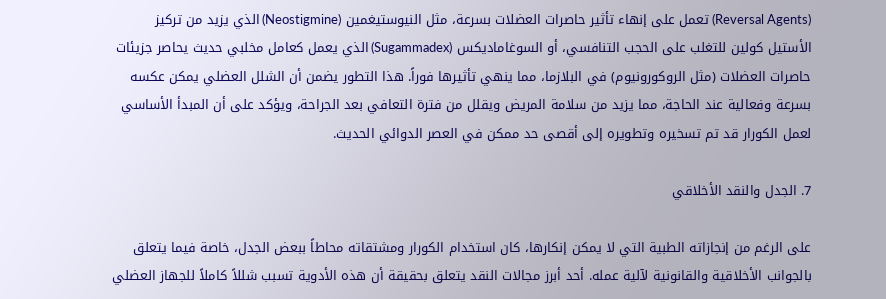(Reversal Agents) تعمل على إنهاء تأثير حاصرات العضلات بسرعة، مثل النيوستيغمين (Neostigmine) الذي يزيد من تركيز الأستيل كولين للتغلب على الحجب التنافسي، أو السوغاماديكس (Sugammadex) الذي يعمل كعامل مخلبي حديث يحاصر جزيئات حاصرات العضلات (مثل الروكورونيوم) في البلازما، مما ينهي تأثيرها فوراً. هذا التطور يضمن أن الشلل العضلي يمكن عكسه بسرعة وفعالية عند الحاجة، مما يزيد من سلامة المريض ويقلل من فترة التعافي بعد الجراحة، ويؤكد على أن المبدأ الأساسي لعمل الكورار قد تم تسخيره وتطويره إلى أقصى حد ممكن في العصر الدوائي الحديث.

7. الجدل والنقد الأخلاقي

على الرغم من إنجازاته الطبية التي لا يمكن إنكارها، كان استخدام الكورار ومشتقاته محاطاً ببعض الجدل، خاصة فيما يتعلق بالجوانب الأخلاقية والقانونية لآلية عمله. أحد أبرز مجالات النقد يتعلق بحقيقة أن هذه الأدوية تسبب شللاً كاملاً للجهاز العضلي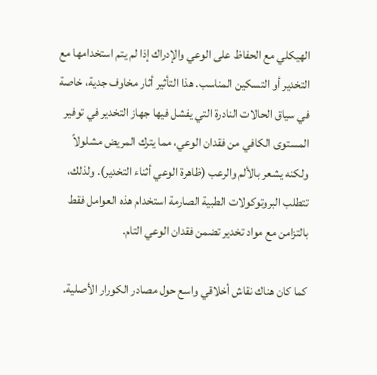الهيكلي مع الحفاظ على الوعي والإدراك إذا لم يتم استخدامها مع التخدير أو التسكين المناسب. هذا التأثير أثار مخاوف جدية، خاصة في سياق الحالات النادرة التي يفشل فيها جهاز التخدير في توفير المستوى الكافي من فقدان الوعي، مما يترك المريض مشلولاً ولكنه يشعر بالألم والرعب (ظاهرة الوعي أثناء التخدير). ولذلك، تتطلب البروتوكولات الطبية الصارمة استخدام هذه العوامل فقط بالتزامن مع مواد تخدير تضمن فقدان الوعي التام.

كما كان هناك نقاش أخلاقي واسع حول مصادر الكورار الأصلية.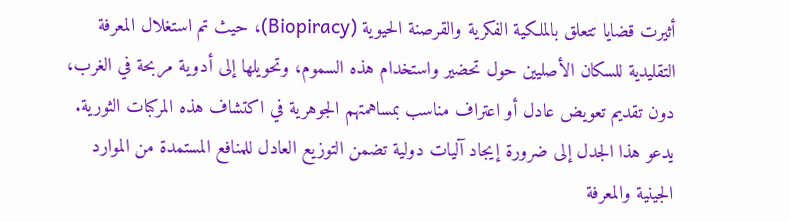أثيرت قضايا تتعلق بالملكية الفكرية والقرصنة الحيوية (Biopiracy)، حيث تم استغلال المعرفة التقليدية للسكان الأصليين حول تحضير واستخدام هذه السموم، وتحويلها إلى أدوية مربحة في الغرب، دون تقديم تعويض عادل أو اعتراف مناسب بمساهمتهم الجوهرية في اكتشاف هذه المركبات الثورية. يدعو هذا الجدل إلى ضرورة إيجاد آليات دولية تضمن التوزيع العادل للمنافع المستمدة من الموارد الجينية والمعرفة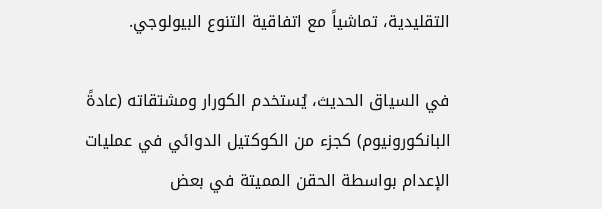التقليدية، تماشياً مع اتفاقية التنوع البيولوجي.

في السياق الحديث، يُستخدم الكورار ومشتقاته (عادةً البانكورونيوم) كجزء من الكوكتيل الدوائي في عمليات الإعدام بواسطة الحقن المميتة في بعض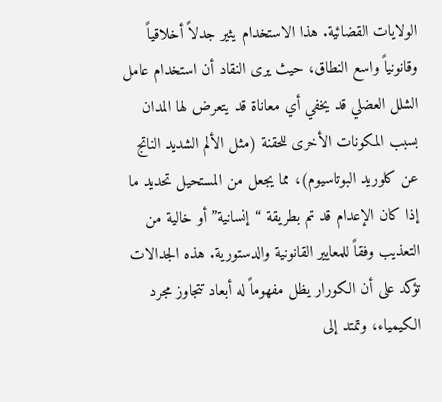الولايات القضائية. هذا الاستخدام يثير جدلاً أخلاقياً وقانونياً واسع النطاق، حيث يرى النقاد أن استخدام عامل الشلل العضلي قد يخفي أي معاناة قد يتعرض لها المدان بسبب المكونات الأخرى للحقنة (مثل الألم الشديد الناتج عن كلوريد البوتاسيوم)، مما يجعل من المستحيل تحديد ما إذا كان الإعدام قد تم بطريقة “إنسانية” أو خالية من التعذيب وفقاً للمعايير القانونية والدستورية. هذه الجدالات تؤكد على أن الكورار يظل مفهوماً له أبعاد تتجاوز مجرد الكيمياء، وتمتد إلى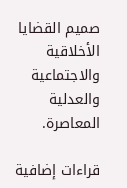صميم القضايا الأخلاقية والاجتماعية والعدلية المعاصرة.

قراءات إضافية